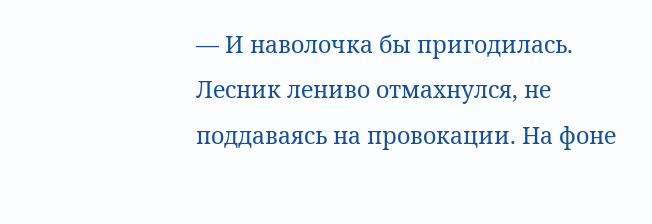— И наволочка бы пригодилась.
Лесник лениво отмахнулся, не поддаваясь на провокации. На фоне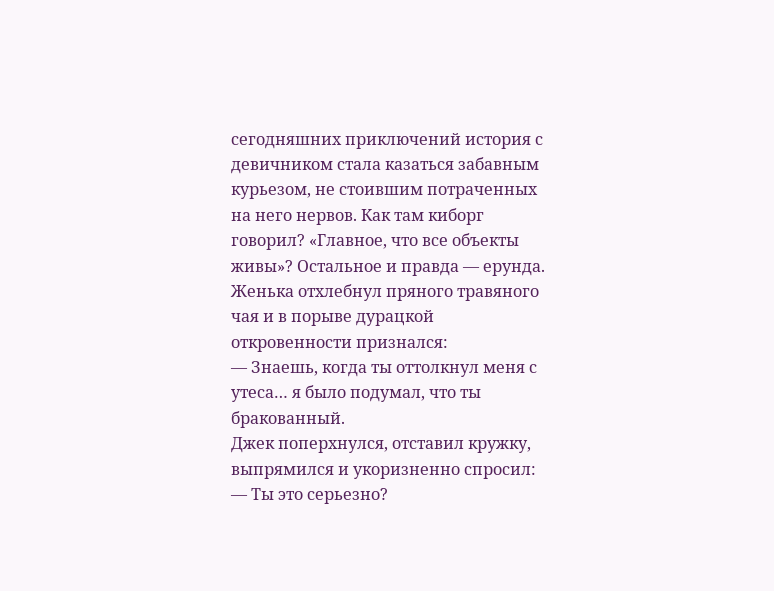сегодняшних приключений история с девичником стала казаться забавным курьезом, не стоившим потраченных на него нервов. Как там киборг говорил? «Главное, что все объекты живы»? Остальное и правда — ерунда.
Женька отхлебнул пряного травяного чая и в порыве дурацкой откровенности признался:
— Знаешь, когда ты оттолкнул меня с утеса… я было подумал, что ты бракованный.
Джек поперхнулся, отставил кружку, выпрямился и укоризненно спросил:
— Ты это серьезно?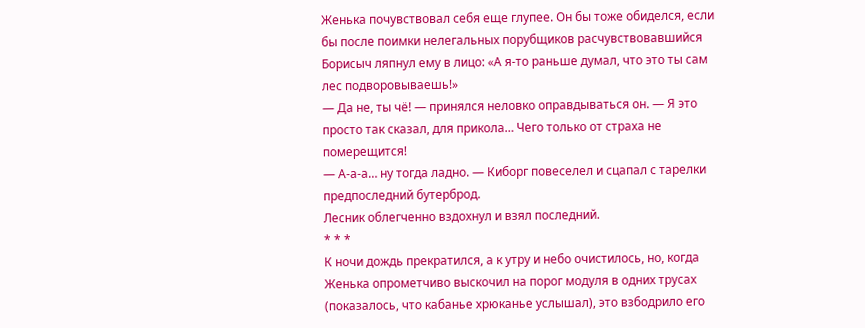Женька почувствовал себя еще глупее. Он бы тоже обиделся, если бы после поимки нелегальных порубщиков расчувствовавшийся Борисыч ляпнул ему в лицо: «А я-то раньше думал, что это ты сам лес подворовываешь!»
— Да не, ты чё! — принялся неловко оправдываться он. — Я это просто так сказал, для прикола… Чего только от страха не померещится!
— А-а-а… ну тогда ладно. — Киборг повеселел и сцапал с тарелки предпоследний бутерброд.
Лесник облегченно вздохнул и взял последний.
* * *
К ночи дождь прекратился, а к утру и небо очистилось, но, когда Женька опрометчиво выскочил на порог модуля в одних трусах (показалось, что кабанье хрюканье услышал), это взбодрило его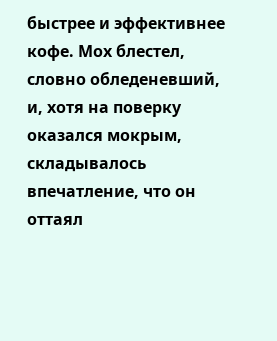быстрее и эффективнее кофе. Мох блестел, словно обледеневший, и, хотя на поверку оказался мокрым, складывалось впечатление, что он оттаял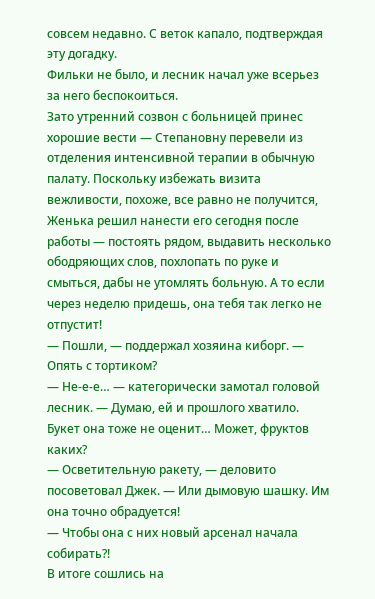совсем недавно. С веток капало, подтверждая эту догадку.
Фильки не было, и лесник начал уже всерьез за него беспокоиться.
Зато утренний созвон с больницей принес хорошие вести — Степановну перевели из отделения интенсивной терапии в обычную палату. Поскольку избежать визита вежливости, похоже, все равно не получится, Женька решил нанести его сегодня после работы — постоять рядом, выдавить несколько ободряющих слов, похлопать по руке и смыться, дабы не утомлять больную. А то если через неделю придешь, она тебя так легко не отпустит!
— Пошли, — поддержал хозяина киборг. — Опять с тортиком?
— Не-е-е… — категорически замотал головой лесник. — Думаю, ей и прошлого хватило. Букет она тоже не оценит… Может, фруктов каких?
— Осветительную ракету, — деловито посоветовал Джек. — Или дымовую шашку. Им она точно обрадуется!
— Чтобы она с них новый арсенал начала собирать?!
В итоге сошлись на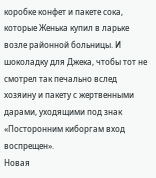коробке конфет и пакете сока, которые Женька купил в ларьке возле районной больницы. И шоколадку для Джека, чтобы тот не смотрел так печально вслед хозяину и пакету с жертвенными дарами, уходящими под знак «Посторонним киборгам вход воспрещен».
Новая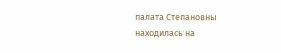палата Степановны находилась на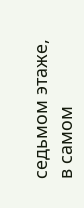седьмом этаже, в самом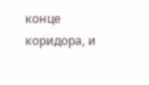конце коридора, и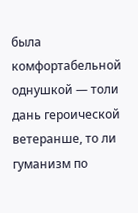была комфортабельной однушкой — толи дань героической ветеранше, то ли гуманизм по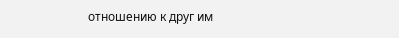отношению к друг им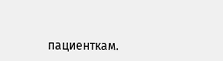пациенткам.